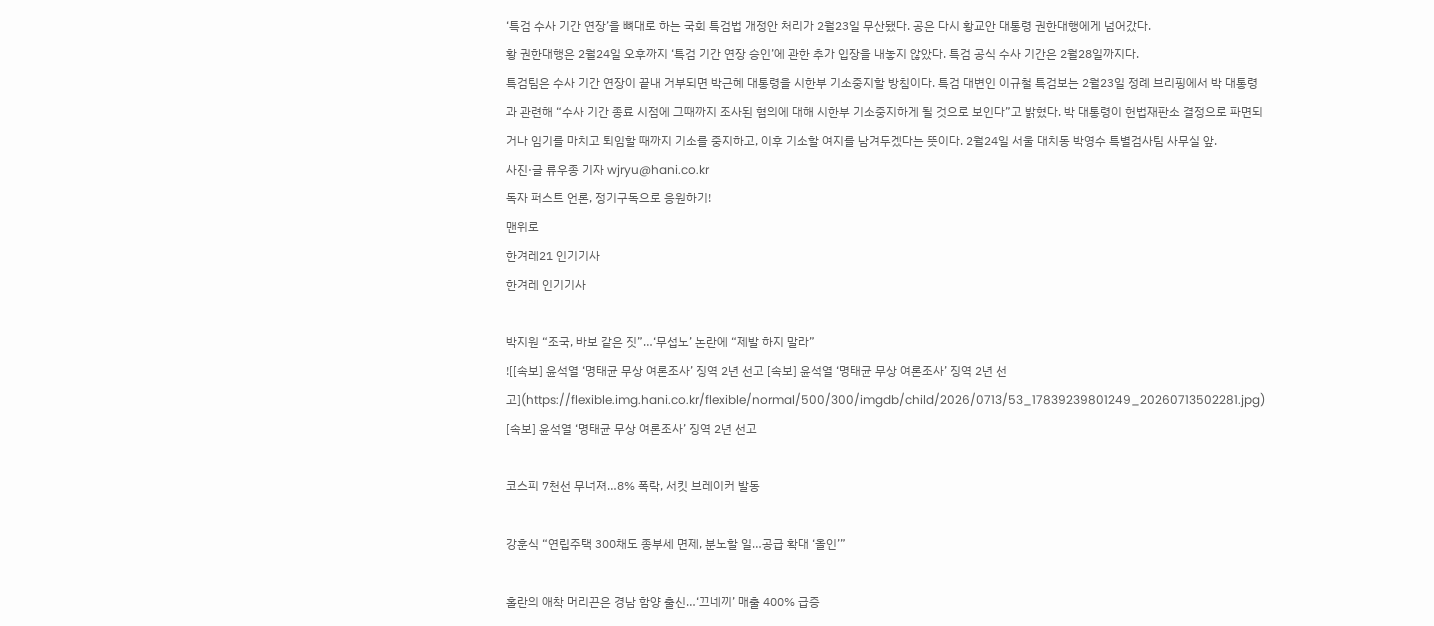‘특검 수사 기간 연장’을 뼈대로 하는 국회 특검법 개정안 처리가 2월23일 무산됐다. 공은 다시 황교안 대통령 권한대행에게 넘어갔다.
황 권한대행은 2월24일 오후까지 ‘특검 기간 연장 승인’에 관한 추가 입장을 내놓지 않았다. 특검 공식 수사 기간은 2월28일까지다.
특검팀은 수사 기간 연장이 끝내 거부되면 박근혜 대통령을 시한부 기소중지할 방침이다. 특검 대변인 이규철 특검보는 2월23일 정례 브리핑에서 박 대통령과 관련해 “수사 기간 종료 시점에 그때까지 조사된 혐의에 대해 시한부 기소중지하게 될 것으로 보인다”고 밝혔다. 박 대통령이 헌법재판소 결정으로 파면되거나 임기를 마치고 퇴임할 때까지 기소를 중지하고, 이후 기소할 여지를 남겨두겠다는 뜻이다. 2월24일 서울 대치동 박영수 특별검사팀 사무실 앞.
사진·글 류우종 기자 wjryu@hani.co.kr
독자 퍼스트 언론, 정기구독으로 응원하기!
맨위로
한겨레21 인기기사
한겨레 인기기사

박지원 “조국, 바보 같은 짓”…‘무섭노’ 논란에 “제발 하지 말라”
![[속보] 윤석열 ‘명태균 무상 여론조사’ 징역 2년 선고 [속보] 윤석열 ‘명태균 무상 여론조사’ 징역 2년 선고](https://flexible.img.hani.co.kr/flexible/normal/500/300/imgdb/child/2026/0713/53_17839239801249_20260713502281.jpg)
[속보] 윤석열 ‘명태균 무상 여론조사’ 징역 2년 선고

코스피 7천선 무너져…8% 폭락, 서킷 브레이커 발동

강훈식 “연립주택 300채도 종부세 면제, 분노할 일…공급 확대 ‘올인’”

홀란의 애착 머리끈은 경남 함양 출신…‘끄네끼’ 매출 400% 급증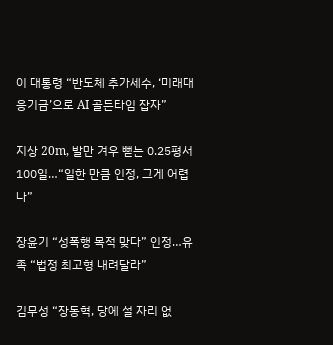이 대통령 “반도체 추가세수, ‘미래대응기금’으로 AI 골든타임 잡자”

지상 20m, 발만 겨우 뻗는 0.25평서 100일…“일한 만큼 인정, 그게 어렵나”

장윤기 “성폭행 목적 맞다” 인정…유족 “법정 최고형 내려달라”

김무성 “장동혁, 당에 설 자리 없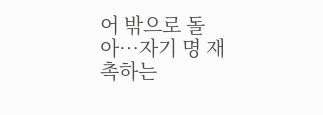어 밖으로 돌아…자기 명 재촉하는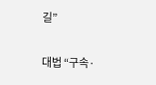길”

대법 “구속·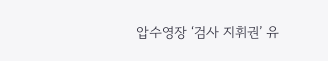압수영장 ‘검사 지휘권’ 유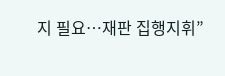지 필요…재판 집행지휘”